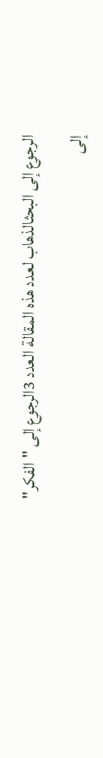الرجوع إلى البحثالذهاب لعدد هذه المقالة العدد 3الرجوع إلى "الفكر"

إلى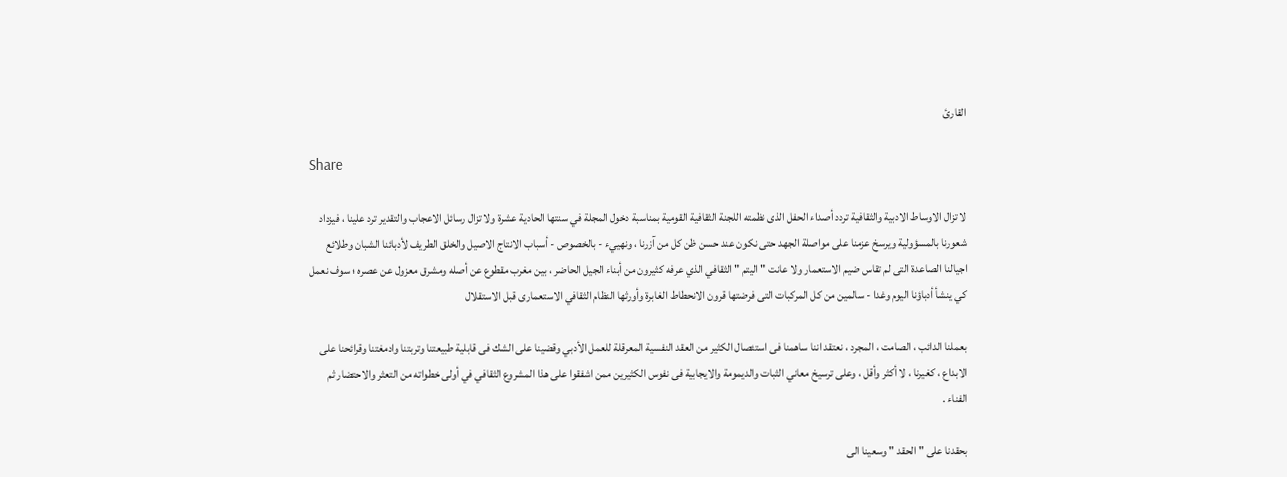القارئ

Share

لا تزال الاوساط الادبية والثقافية تردد أصداء الحفل الذى نظمته اللجنة الثقافية القومية بمناسبة دخول المجلة في سنتها الحادية عشرة ولا تزال رسائل الاعجاب والتقدير ترد علينا ، فيزداد شعورنا بالمسؤولية ويرسخ عزمنا على مواصلة الجهد حتى نكون عند حسن ظن كل من آزرنا ، ونهييء - بالخصوص - أسباب الانتاج الاصيل والخلق الطريف لأدبائنا الشبان وطلائع اجيالنا الصاعدة التى لم تقاس ضيم الاستعمار ولا عانت " اليتم " الثقافي الذي عرفه كثيرون من أبناء الجيل الحاضر ، بين مغرب مقطوع عن أصله ومشرق معزول عن عصره ؛ سوف نعمل كي ينشأ أدباؤنا اليوم وغدا - سالمين من كل المركبات التى فرضتها قرون الانحطاط الغابرة وأورثها النظام الثقافي الاستعمارى قبل الاستقلال

بعملنا الدائب ، الصامت ، المجرد ، نعتقد اننا ساهمنا فى استئصال الكثير من العقد النفسية المعرقلة للعمل الأدبي وقضينا على الشك فى قابلية طبيعتنا وتربتنا وادمغتنا وقرائحنا على الابداع ، كغيرنا ، لا أكثر وأقل ، وعلى ترسيخ معاني الثبات والديمومة والايجابية فى نفوس الكثيرين ممن اشفقوا على هذا المشروع الثقافي في أولى خطواته من التعثر والاحتضار ثم الفناء .

بحقدنا على " الحقد " وسعينا الى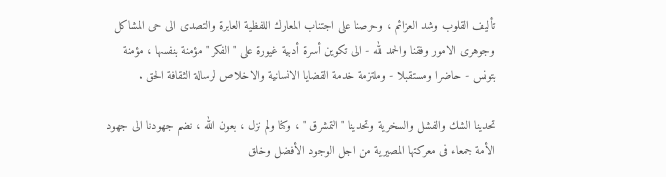تأليف القلوب وشد العزائم ، وحرصنا على اجتناب المعارك اللفظية العابرة والتصدى الى حى المشاكل وجوهرى الامور وفقنا والحمد لله - الى تكوين أسرة أدبية غيورة على " الفكر " مؤمنة بنفسها ، مؤمنة بتونس - حاضرا ومستقبلا - وملتزمة خدمة القضايا الانسانية والاخلاص لرسالة الثقافة الحق .

تحدينا الشك والفشل والسخرية وتحدينا " التمشرق " ، وكنا ولم نزل ، بعون الله ، نضم جهودنا الى جهود الأمة جمعاء فى معركتها المصيرية من اجل الوجود الأفضل وخلق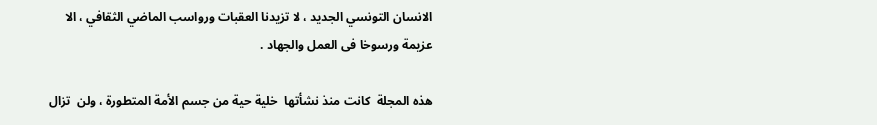الانسان التونسي الجديد ، لا تزيدنا العقبات ورواسب الماضي الثقافي ، الا عزيمة ورسوخا فى العمل والجهاد .

هذه المجلة  كانت منذ نشأتها  خلية حية من جسم الأمة المتطورة ، ولن  تزال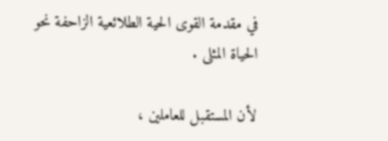في مقدمة القوى الحية الطلائعية الزاحفة نحو الحياة المثلى .

لأن المستقبل للعاملين ،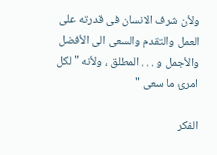ولأن شرف الانسان فى قدرته على العمل والتقدم والسعى الى الأفضل والأجمل و . . . المطلق ، ولأنه " لكل امرئ ما سعى "

الفكر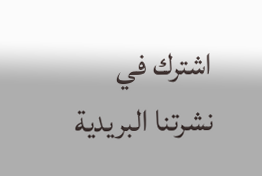اشترك في نشرتنا البريدية